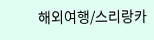해외여행/스리랑카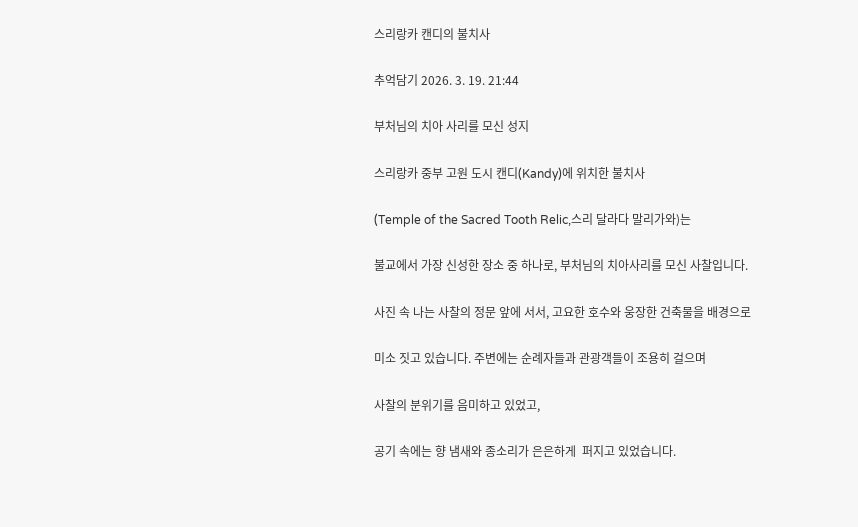스리랑카 캔디의 불치사

추억담기 2026. 3. 19. 21:44

부처님의 치아 사리를 모신 성지

스리랑카 중부 고원 도시 캔디(Kandy)에 위치한 불치사

(Temple of the Sacred Tooth Relic,스리 달라다 말리가와)는

불교에서 가장 신성한 장소 중 하나로, 부처님의 치아사리를 모신 사찰입니다.

사진 속 나는 사찰의 정문 앞에 서서, 고요한 호수와 웅장한 건축물을 배경으로

미소 짓고 있습니다. 주변에는 순례자들과 관광객들이 조용히 걸으며

사찰의 분위기를 음미하고 있었고,

공기 속에는 향 냄새와 종소리가 은은하게  퍼지고 있었습니다.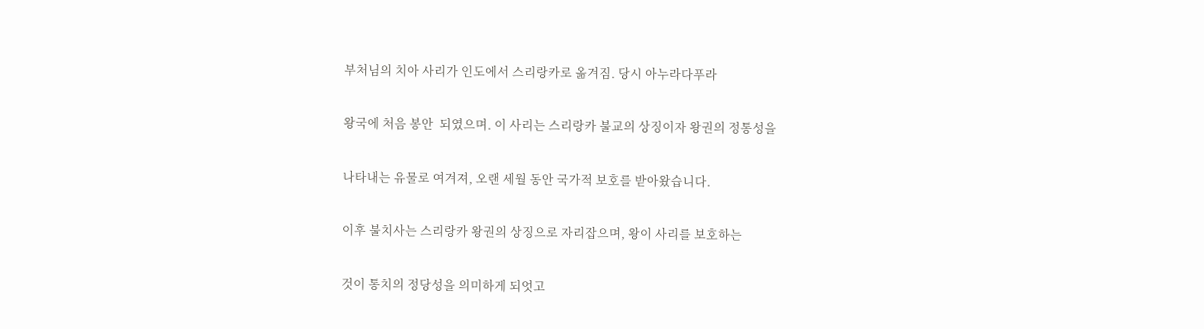부처님의 치아 사리가 인도에서 스리랑카로 옮겨짐. 당시 아누라다푸라

왕국에 처음 봉안  되였으며. 이 사리는 스리랑카 불교의 상징이자 왕권의 정통성을

나타내는 유물로 여겨져, 오랜 세월 동안 국가적 보호를 받아왔습니다.

이후 불치사는 스리랑카 왕권의 상징으로 자리잡으며, 왕이 사리를 보호하는

것이 통치의 정당성을 의미하게 되엇고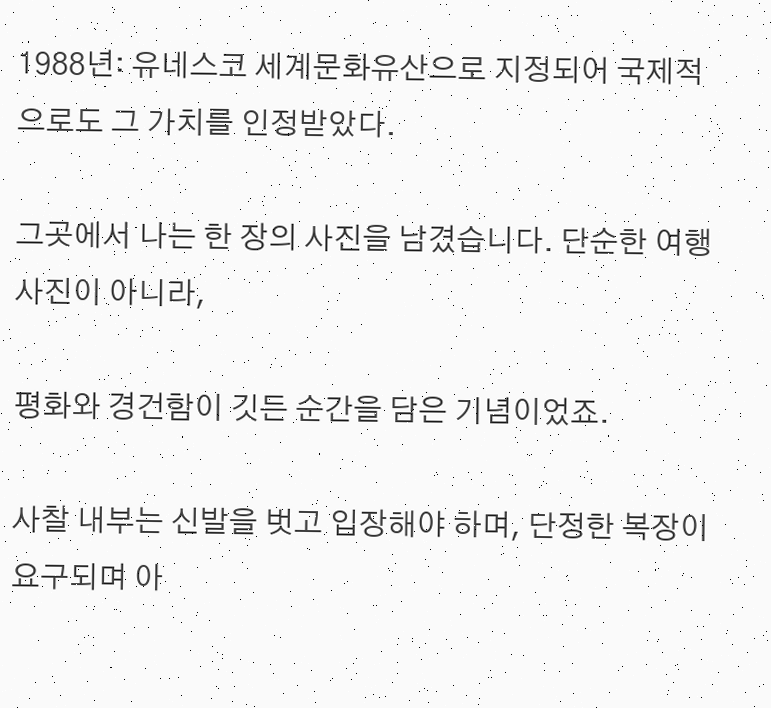1988년: 유네스코 세계문화유산으로 지정되어 국제적으로도 그 가치를 인정받았다.

그곳에서 나는 한 장의 사진을 남겼습니다. 단순한 여행 사진이 아니라,

평화와 경건함이 깃든 순간을 담은 기념이었죠.

사찰 내부는 신발을 벗고 입장해야 하며, 단정한 복장이 요구되며 아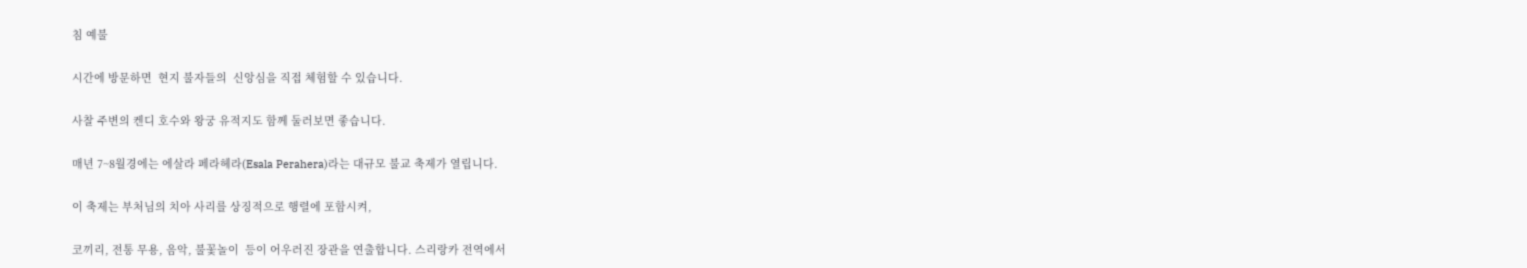침 예불

시간에 방문하면  현지 불자들의  신앙심을 직접 체험할 수 있습니다.

사찰 주변의 켄디 호수와 왕궁 유적지도 함께 둘러보면 좋습니다.

매년 7~8월경에는 에살라 페라헤라(Esala Perahera)라는 대규모 불교 축제가 열립니다.

이 축제는 부처님의 치아 사리를 상징적으로 행렬에 포함시켜,

코끼리, 전통 무용, 음악, 불꽃놀이  등이 어우러진 장관을 연출합니다. 스리랑카 전역에서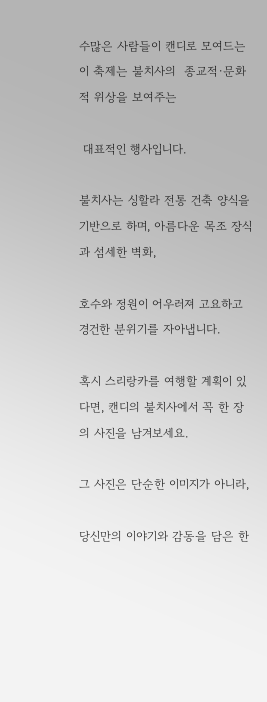수많은 사람들이 캔디로 모여드는 이 축제는 불치사의  종교적·문화적 위상을 보여주는

 대표적인 행사입니다.

불치사는 싱할라 전통 건축 양식을 기반으로 하며, 아름다운 목조 장식과 섬세한 벽화,

호수와 정원이 어우러져 고요하고 경건한 분위기를 자아냅니다.

혹시 스리랑카를 여행할 계획이 있다면, 캔디의 불치사에서 꼭 한 장의 사진을 남겨보세요.

그 사진은 단순한 이미지가 아니라,

당신만의 이야기와 감동을 담은 한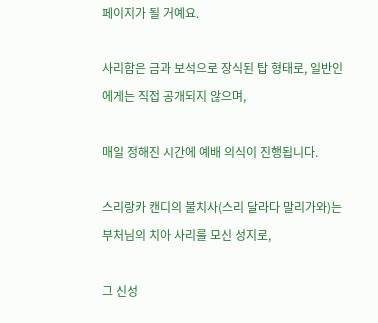페이지가 될 거예요.

사리함은 금과 보석으로 장식된 탑 형태로, 일반인에게는 직접 공개되지 않으며,

매일 정해진 시간에 예배 의식이 진행됩니다.

스리랑카 캔디의 불치사(스리 달라다 말리가와)는 부처님의 치아 사리를 모신 성지로,

그 신성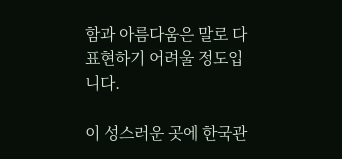함과 아름다움은 말로 다 표현하기 어려울 정도입니다.

이 성스러운 곳에 한국관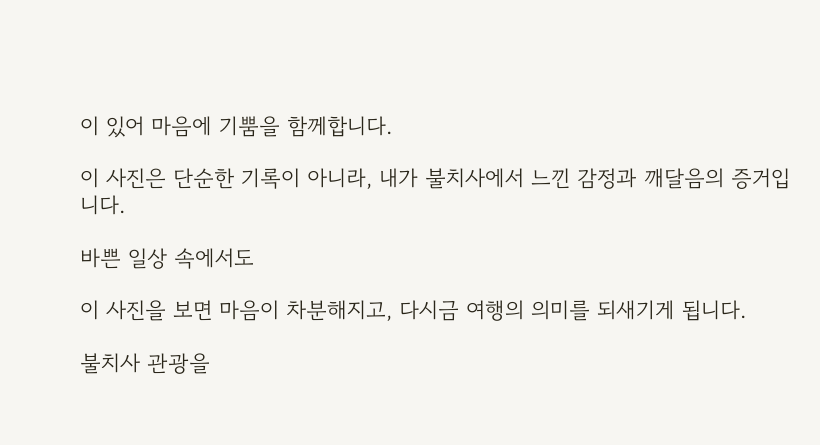이 있어 마음에 기뿜을 함께합니다.

이 사진은 단순한 기록이 아니라, 내가 불치사에서 느낀 감정과 깨달음의 증거입니다.

바쁜 일상 속에서도

이 사진을 보면 마음이 차분해지고, 다시금 여행의 의미를 되새기게 됩니다.

불치사 관광을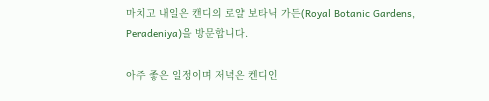마치고 내일은 캔디의 로얄 보타닉 가든(Royal Botanic Gardens, Peradeniya)을 방문합니다.

아주 좋은 일정이며 저녁은 켄디인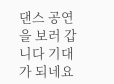댄스 공연을 보러 갑니다 기대가 되네요